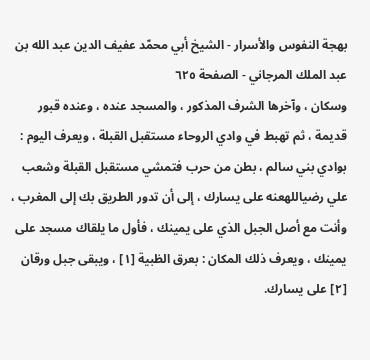بهجة النفوس والأسرار - الشيخ أبي محمّد عفيف الدين عبد الله بن عبد الملك المرجاني - الصفحة ٦٢٥
وسكان ، وآخرها الشرف المذكور ، والمسجد عنده ، وعنده قبور قديمة ، ثم تهبط في وادي الروحاء مستقبل القبلة ، ويعرف اليوم : بوادي بني سالم ، بطن من حرب فتمشي مستقبل القبلة وشعب علي رضياللهعنه على يسارك ، إلى أن تدور الطريق بك إلى المغرب ، وأنت مع أصل الجبل الذي على يمينك ، فأول ما يلقاك مسجد على يمينك ، ويعرف ذلك المكان : بعرق الظبية [١] ، ويبقى جبل ورقان [٢] على يسارك.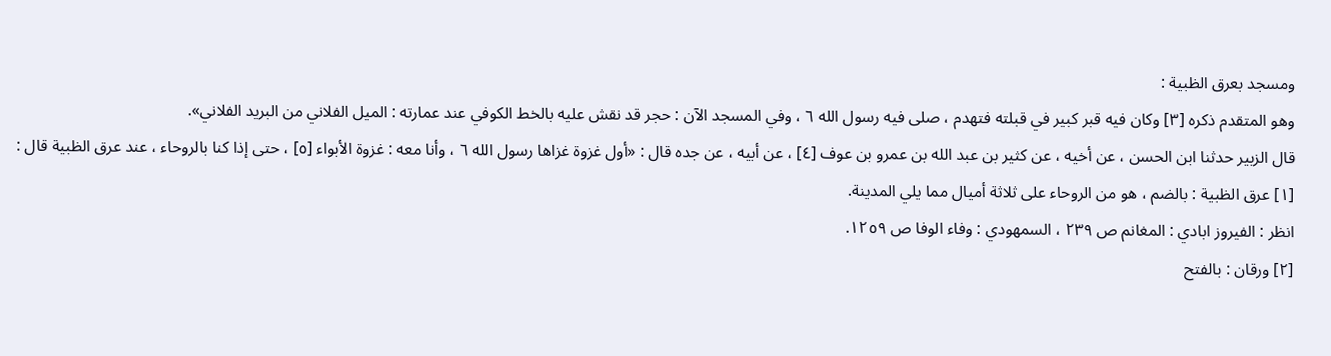ومسجد بعرق الظبية :
وهو المتقدم ذكره [٣] وكان فيه قبر كبير في قبلته فتهدم ، صلى فيه رسول الله ٦ ، وفي المسجد الآن : حجر قد نقش عليه بالخط الكوفي عند عمارته : الميل الفلاني من البريد الفلاني».
قال الزبير حدثنا ابن الحسن ، عن أخيه ، عن كثير بن عبد الله بن عمرو بن عوف [٤] ، عن أبيه ، عن جده قال : «أول غزوة غزاها رسول الله ٦ ، وأنا معه : غزوة الأبواء [٥] ، حتى إذا كنا بالروحاء ، عند عرق الظبية قال :
[١] عرق الظبية : بالضم ، هو من الروحاء على ثلاثة أميال مما يلي المدينة.
انظر : الفيروز ابادي : المغانم ص ٢٣٩ ، السمهودي : وفاء الوفا ص ١٢٥٩.
[٢] ورقان : بالفتح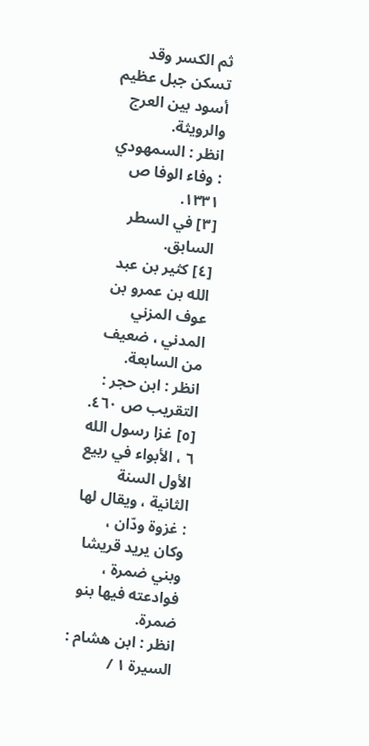ثم الكسر وقد تسكن جبل عظيم أسود بين العرج والرويثة.
انظر : السمهودي : وفاء الوفا ص ١٣٣١.
[٣] في السطر السابق.
[٤] كثير بن عبد الله بن عمرو بن عوف المزني المدني ، ضعيف من السابعة.
انظر : ابن حجر : التقريب ص ٤٦٠.
[٥] غزا رسول الله ٦ ، الأبواء في ربيع الأول السنة الثانية ، ويقال لها : غزوة ودّان ، وكان يريد قريشا وبني ضمرة ، فوادعته فيها بنو ضمرة.
انظر : ابن هشام : السيرة ١ /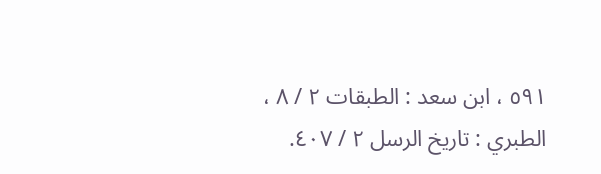٥٩١ ، ابن سعد : الطبقات ٢ / ٨ ، الطبري : تاريخ الرسل ٢ / ٤٠٧.